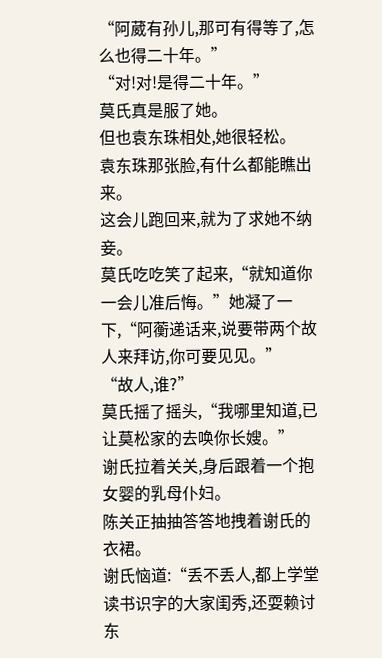“阿葳有孙儿,那可有得等了,怎么也得二十年。”
“对!对!是得二十年。”
莫氏真是服了她。
但也袁东珠相处,她很轻松。
袁东珠那张脸,有什么都能瞧出来。
这会儿跑回来,就为了求她不纳妾。
莫氏吃吃笑了起来,“就知道你一会儿准后悔。”她凝了一下,“阿蘅递话来,说要带两个故人来拜访,你可要见见。”
“故人,谁?”
莫氏摇了摇头,“我哪里知道,已让莫松家的去唤你长嫂。”
谢氏拉着关关,身后跟着一个抱女婴的乳母仆妇。
陈关正抽抽答答地拽着谢氏的衣裙。
谢氏恼道:“丢不丢人,都上学堂读书识字的大家闺秀,还耍赖讨东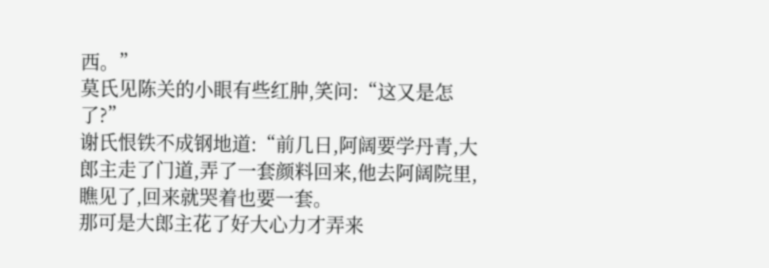西。”
莫氏见陈关的小眼有些红肿,笑问:“这又是怎了?”
谢氏恨铁不成钢地道:“前几日,阿阔要学丹青,大郎主走了门道,弄了一套颜料回来,他去阿阔院里,瞧见了,回来就哭着也要一套。
那可是大郎主花了好大心力才弄来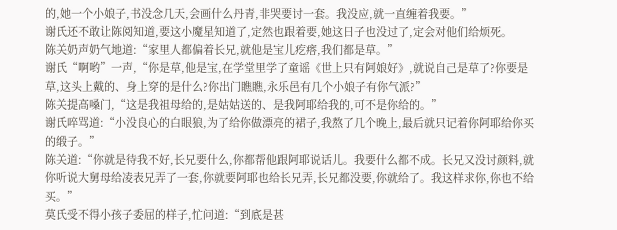的,她一个小娘子,书没念几天,会画什么丹青,非哭要讨一套。我没应,就一直缠着我要。”
谢氏还不敢让陈阅知道,要这小魔星知道了,定然也跟着要,她这日子也没过了,定会对他们给烦死。
陈关奶声奶气地道:“家里人都偏着长兄,就他是宝儿疙瘩,我们都是草。”
谢氏“啊哟”一声,“你是草,他是宝,在学堂里学了童谣《世上只有阿娘好》,就说自己是草了?你要是草,这头上戴的、身上穿的是什么?你出门瞧瞧,永乐邑有几个小娘子有你气派?”
陈关提高嗓门,“这是我祖母给的,是姑姑送的、是我阿耶给我的,可不是你给的。”
谢氏啐骂道:“小没良心的白眼狼,为了给你做漂亮的裙子,我熬了几个晚上,最后就只记着你阿耶给你买的缎子。”
陈关道:“你就是待我不好,长兄要什么,你都帮他跟阿耶说话儿。我要什么都不成。长兄又没讨颜料,就你听说大舅母给凌表兄弄了一套,你就要阿耶也给长兄弄,长兄都没要,你就给了。我这样求你,你也不给买。”
莫氏受不得小孩子委屈的样子,忙问道:“到底是甚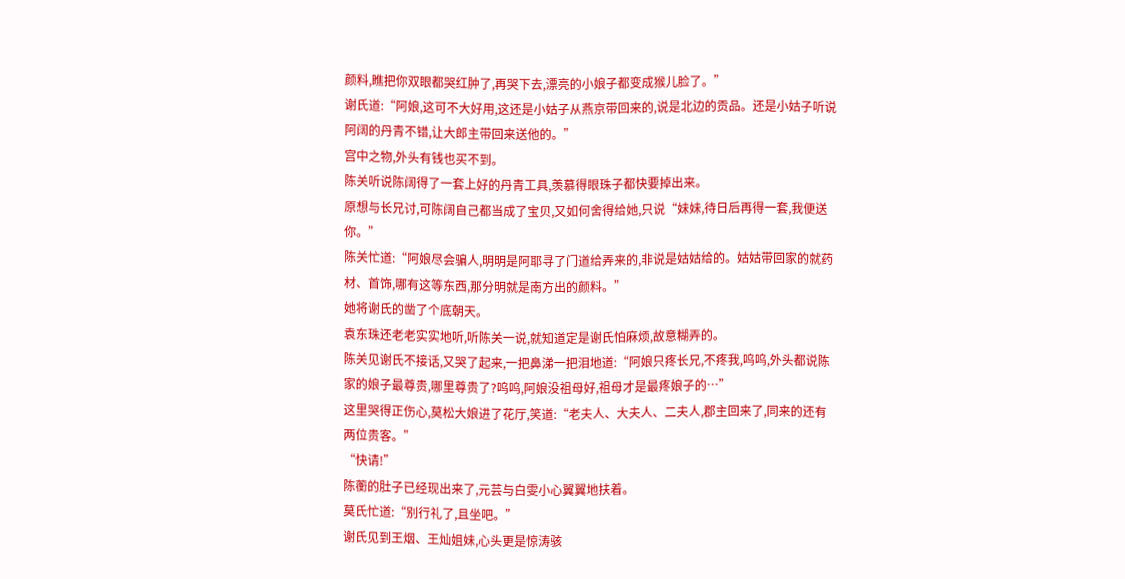颜料,瞧把你双眼都哭红肿了,再哭下去,漂亮的小娘子都变成猴儿脸了。”
谢氏道:“阿娘,这可不大好用,这还是小姑子从燕京带回来的,说是北边的贡品。还是小姑子听说阿阔的丹青不错,让大郎主带回来送他的。”
宫中之物,外头有钱也买不到。
陈关听说陈阔得了一套上好的丹青工具,羡慕得眼珠子都快要掉出来。
原想与长兄讨,可陈阔自己都当成了宝贝,又如何舍得给她,只说“妹妹,待日后再得一套,我便送你。”
陈关忙道:“阿娘尽会骗人,明明是阿耶寻了门道给弄来的,非说是姑姑给的。姑姑带回家的就药材、首饰,哪有这等东西,那分明就是南方出的颜料。”
她将谢氏的凿了个底朝天。
袁东珠还老老实实地听,听陈关一说,就知道定是谢氏怕麻烦,故意糊弄的。
陈关见谢氏不接话,又哭了起来,一把鼻涕一把泪地道:“阿娘只疼长兄,不疼我,呜呜,外头都说陈家的娘子最尊贵,哪里尊贵了?呜呜,阿娘没祖母好,祖母才是最疼娘子的…”
这里哭得正伤心,莫松大娘进了花厅,笑道:“老夫人、大夫人、二夫人,郡主回来了,同来的还有两位贵客。”
“快请!”
陈蘅的肚子已经现出来了,元芸与白雯小心翼翼地扶着。
莫氏忙道:“别行礼了,且坐吧。”
谢氏见到王烟、王灿姐妹,心头更是惊涛骇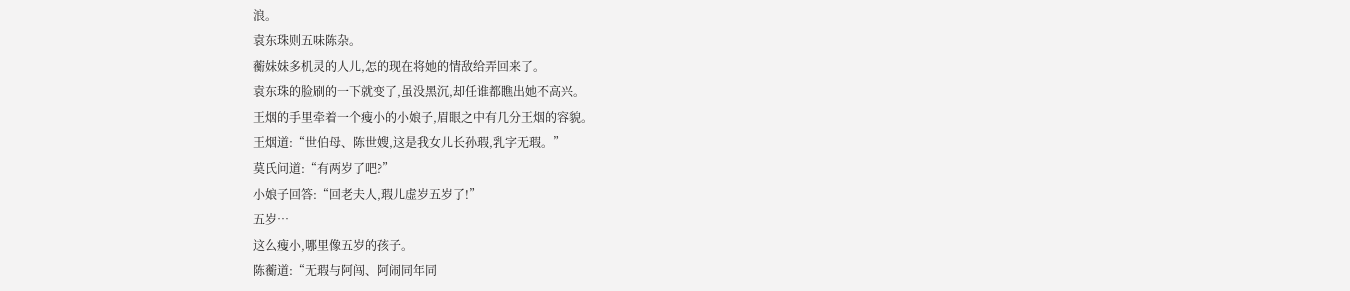浪。
袁东珠则五味陈杂。
蘅妹妹多机灵的人儿,怎的现在将她的情敌给弄回来了。
袁东珠的脸刷的一下就变了,虽没黑沉,却任谁都瞧出她不高兴。
王烟的手里牵着一个瘦小的小娘子,眉眼之中有几分王烟的容貌。
王烟道:“世伯母、陈世嫂,这是我女儿长孙瑕,乳字无瑕。”
莫氏问道:“有两岁了吧?”
小娘子回答:“回老夫人,瑕儿虚岁五岁了!”
五岁…
这么瘦小,哪里像五岁的孩子。
陈蘅道:“无瑕与阿闯、阿闹同年同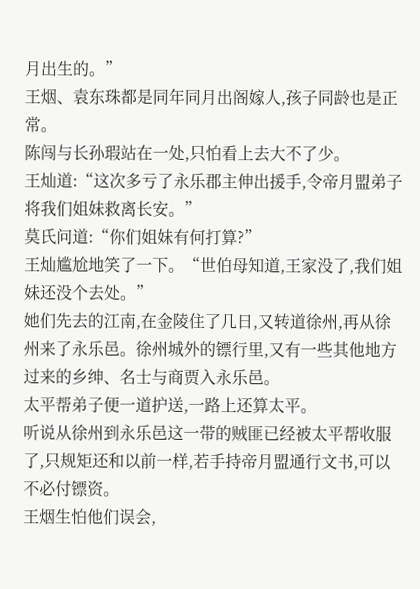月出生的。”
王烟、袁东珠都是同年同月出阁嫁人,孩子同龄也是正常。
陈闯与长孙瑕站在一处,只怕看上去大不了少。
王灿道:“这次多亏了永乐郡主伸出援手,令帝月盟弟子将我们姐妹救离长安。”
莫氏问道:“你们姐妹有何打算?”
王灿尴尬地笑了一下。“世伯母知道,王家没了,我们姐妹还没个去处。”
她们先去的江南,在金陵住了几日,又转道徐州,再从徐州来了永乐邑。徐州城外的镖行里,又有一些其他地方过来的乡绅、名士与商贾入永乐邑。
太平帮弟子便一道护送,一路上还算太平。
听说从徐州到永乐邑这一带的贼匪已经被太平帮收服了,只规矩还和以前一样,若手持帝月盟通行文书,可以不必付镖资。
王烟生怕他们误会,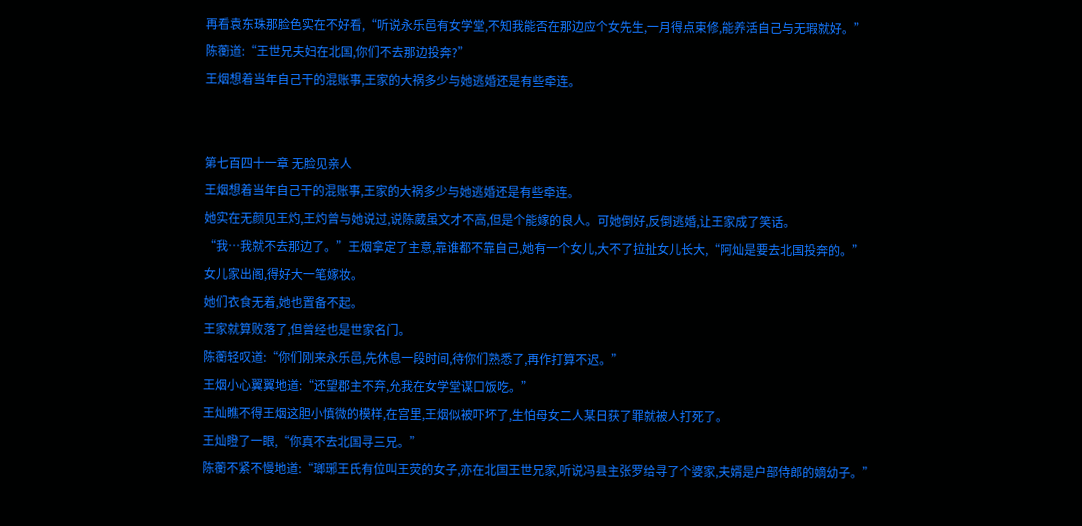再看袁东珠那脸色实在不好看,“听说永乐邑有女学堂,不知我能否在那边应个女先生,一月得点束修,能养活自己与无瑕就好。”
陈蘅道:“王世兄夫妇在北国,你们不去那边投奔?”
王烟想着当年自己干的混账事,王家的大祸多少与她逃婚还是有些牵连。


第七百四十一章 无脸见亲人
王烟想着当年自己干的混账事,王家的大祸多少与她逃婚还是有些牵连。
她实在无颜见王灼,王灼曾与她说过,说陈葳虽文才不高,但是个能嫁的良人。可她倒好,反倒逃婚,让王家成了笑话。
“我…我就不去那边了。”王烟拿定了主意,靠谁都不靠自己,她有一个女儿,大不了拉扯女儿长大,“阿灿是要去北国投奔的。”
女儿家出阁,得好大一笔嫁妆。
她们衣食无着,她也置备不起。
王家就算败落了,但曾经也是世家名门。
陈蘅轻叹道:“你们刚来永乐邑,先休息一段时间,待你们熟悉了,再作打算不迟。”
王烟小心翼翼地道:“还望郡主不弃,允我在女学堂谋口饭吃。”
王灿瞧不得王烟这胆小慎微的模样,在宫里,王烟似被吓坏了,生怕母女二人某日获了罪就被人打死了。
王灿瞪了一眼,“你真不去北国寻三兄。”
陈蘅不紧不慢地道:“瑯琊王氏有位叫王荧的女子,亦在北国王世兄家,听说冯县主张罗给寻了个婆家,夫婿是户部侍郎的嫡幼子。”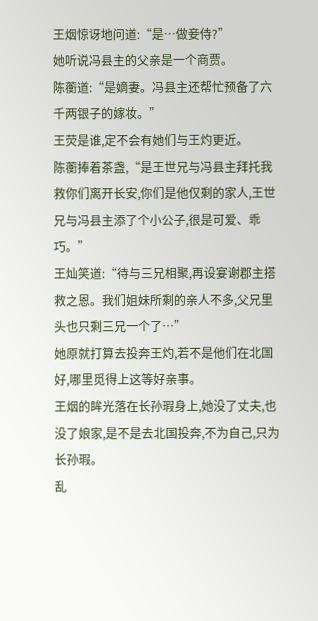王烟惊讶地问道:“是…做妾侍?”
她听说冯县主的父亲是一个商贾。
陈蘅道:“是嫡妻。冯县主还帮忙预备了六千两银子的嫁妆。”
王荧是谁,定不会有她们与王灼更近。
陈蘅捧着茶盏,“是王世兄与冯县主拜托我救你们离开长安,你们是他仅剩的家人,王世兄与冯县主添了个小公子,很是可爱、乖巧。”
王灿笑道:“待与三兄相聚,再设宴谢郡主搭救之恩。我们姐妹所剩的亲人不多,父兄里头也只剩三兄一个了…”
她原就打算去投奔王灼,若不是他们在北国好,哪里觅得上这等好亲事。
王烟的眸光落在长孙瑕身上,她没了丈夫,也没了娘家,是不是去北国投奔,不为自己,只为长孙瑕。
乱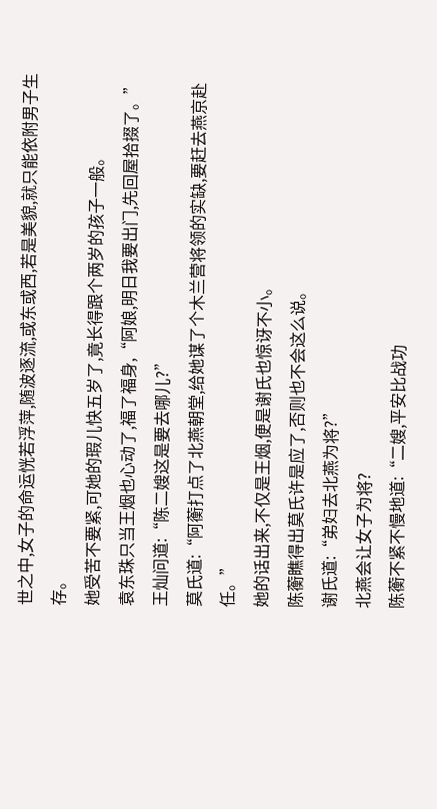世之中,女子的命运恍若浮萍,随波逐流,或东或西,若是美貌,就只能依附男子生存。
她受苦不要紧,可她的瑕儿快五岁了,竟长得跟个两岁的孩子一般。
袁东珠只当王烟也心动了,福了福身,“阿娘,明日我要出门,先回屋拾掇了。”
王灿问道:“陈二嫂这是要去哪儿?”
莫氏道:“阿蘅打点了北燕朝堂,给她谋了个木兰营将领的实缺,要赶去燕京赴任。”
她的话出来,不仅是王烟,便是谢氏也惊讶不小。
陈蘅瞧得出莫氏许是应了,否则也不会这么说。
谢氏道:“弟妇去北燕为将?”
北燕会让女子为将?
陈蘅不紧不慢地道:“二嫂,平安比战功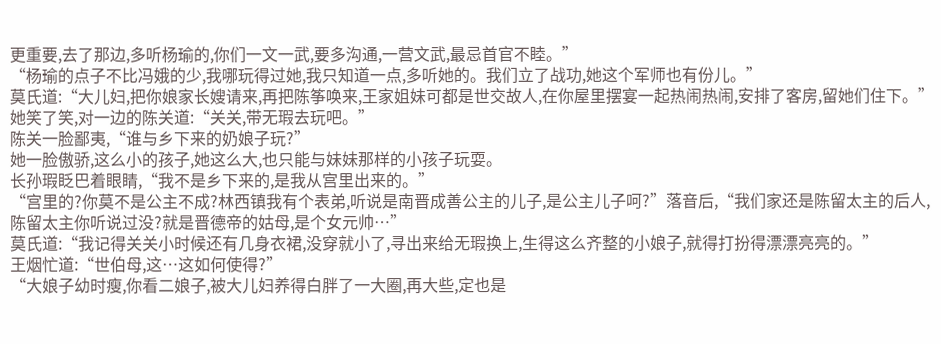更重要,去了那边,多听杨瑜的,你们一文一武,要多沟通,一营文武,最忌首官不睦。”
“杨瑜的点子不比冯娥的少,我哪玩得过她,我只知道一点,多听她的。我们立了战功,她这个军师也有份儿。”
莫氏道:“大儿妇,把你娘家长嫂请来,再把陈筝唤来,王家姐妹可都是世交故人,在你屋里摆宴一起热闹热闹,安排了客房,留她们住下。”
她笑了笑,对一边的陈关道:“关关,带无瑕去玩吧。”
陈关一脸鄙夷,“谁与乡下来的奶娘子玩?”
她一脸傲骄,这么小的孩子,她这么大,也只能与妹妹那样的小孩子玩耍。
长孙瑕眨巴着眼睛,“我不是乡下来的,是我从宫里出来的。”
“宫里的?你莫不是公主不成?林西镇我有个表弟,听说是南晋成善公主的儿子,是公主儿子呵?”落音后,“我们家还是陈留太主的后人,陈留太主你听说过没?就是晋德帝的姑母,是个女元帅…”
莫氏道:“我记得关关小时候还有几身衣裙,没穿就小了,寻出来给无瑕换上,生得这么齐整的小娘子,就得打扮得漂漂亮亮的。”
王烟忙道:“世伯母,这…这如何使得?”
“大娘子幼时瘦,你看二娘子,被大儿妇养得白胖了一大圈,再大些,定也是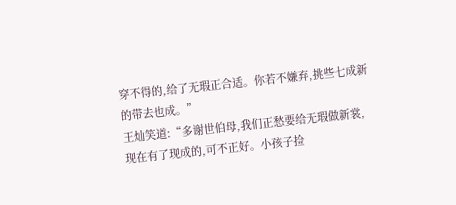穿不得的,给了无瑕正合适。你若不嫌弃,挑些七成新的带去也成。”
王灿笑道:“多谢世伯母,我们正愁要给无瑕做新裳,现在有了现成的,可不正好。小孩子捡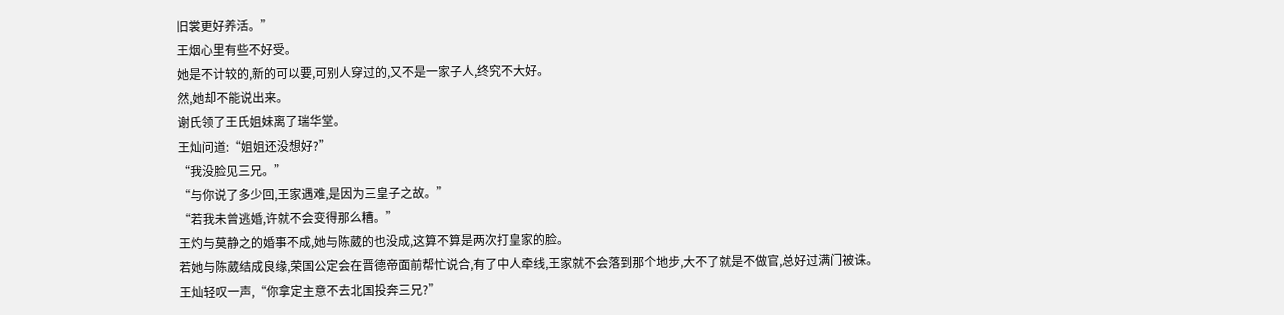旧裳更好养活。”
王烟心里有些不好受。
她是不计较的,新的可以要,可别人穿过的,又不是一家子人,终究不大好。
然,她却不能说出来。
谢氏领了王氏姐妹离了瑞华堂。
王灿问道:“姐姐还没想好?”
“我没脸见三兄。”
“与你说了多少回,王家遇难,是因为三皇子之故。”
“若我未曾逃婚,许就不会变得那么糟。”
王灼与莫静之的婚事不成,她与陈葳的也没成,这算不算是两次打皇家的脸。
若她与陈葳结成良缘,荣国公定会在晋德帝面前帮忙说合,有了中人牵线,王家就不会落到那个地步,大不了就是不做官,总好过满门被诛。
王灿轻叹一声,“你拿定主意不去北国投奔三兄?”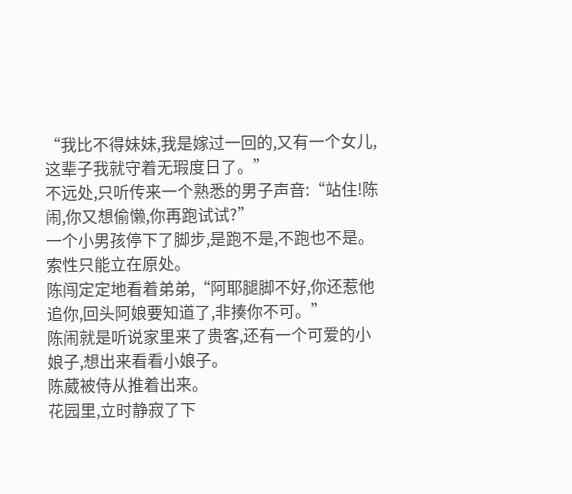“我比不得妹妹,我是嫁过一回的,又有一个女儿,这辈子我就守着无瑕度日了。”
不远处,只听传来一个熟悉的男子声音:“站住!陈闹,你又想偷懒,你再跑试试?”
一个小男孩停下了脚步,是跑不是,不跑也不是。
索性只能立在原处。
陈闯定定地看着弟弟,“阿耶腿脚不好,你还惹他追你,回头阿娘要知道了,非揍你不可。”
陈闹就是听说家里来了贵客,还有一个可爱的小娘子,想出来看看小娘子。
陈葳被侍从推着出来。
花园里,立时静寂了下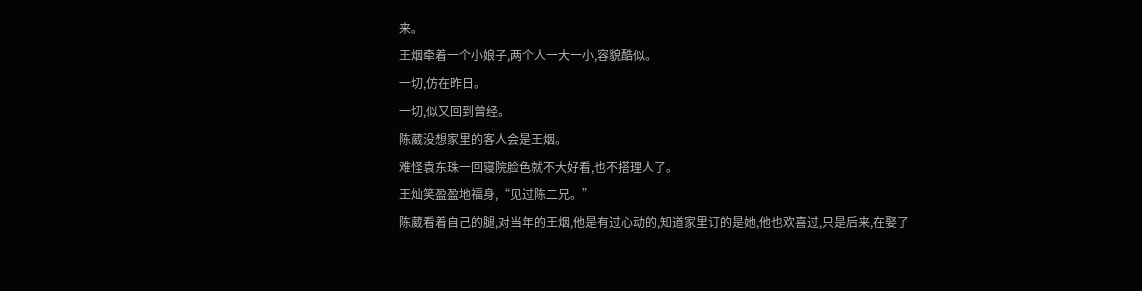来。
王烟牵着一个小娘子,两个人一大一小,容貌酷似。
一切,仿在昨日。
一切,似又回到曾经。
陈葳没想家里的客人会是王烟。
难怪袁东珠一回寝院脸色就不大好看,也不搭理人了。
王灿笑盈盈地福身,“见过陈二兄。”
陈葳看着自己的腿,对当年的王烟,他是有过心动的,知道家里订的是她,他也欢喜过,只是后来,在娶了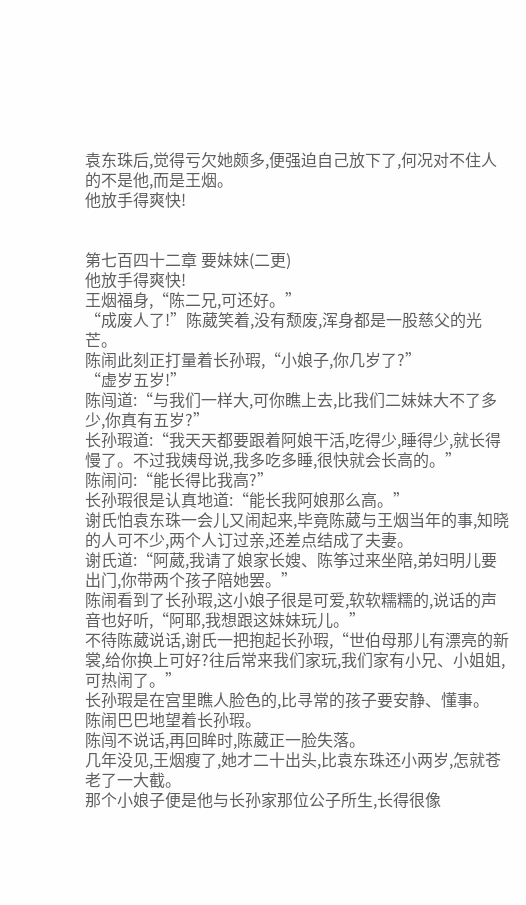袁东珠后,觉得亏欠她颇多,便强迫自己放下了,何况对不住人的不是他,而是王烟。
他放手得爽快!


第七百四十二章 要妹妹(二更)
他放手得爽快!
王烟福身,“陈二兄,可还好。”
“成废人了!”陈葳笑着,没有颓废,浑身都是一股慈父的光芒。
陈闹此刻正打量着长孙瑕,“小娘子,你几岁了?”
“虚岁五岁!”
陈闯道:“与我们一样大,可你瞧上去,比我们二妹妹大不了多少,你真有五岁?”
长孙瑕道:“我天天都要跟着阿娘干活,吃得少,睡得少,就长得慢了。不过我姨母说,我多吃多睡,很快就会长高的。”
陈闹问:“能长得比我高?”
长孙瑕很是认真地道:“能长我阿娘那么高。”
谢氏怕袁东珠一会儿又闹起来,毕竟陈葳与王烟当年的事,知晓的人可不少,两个人订过亲,还差点结成了夫妻。
谢氏道:“阿葳,我请了娘家长嫂、陈筝过来坐陪,弟妇明儿要出门,你带两个孩子陪她罢。”
陈闹看到了长孙瑕,这小娘子很是可爱,软软糯糯的,说话的声音也好听,“阿耶,我想跟这妹妹玩儿。”
不待陈葳说话,谢氏一把抱起长孙瑕,“世伯母那儿有漂亮的新裳,给你换上可好?往后常来我们家玩,我们家有小兄、小姐姐,可热闹了。”
长孙瑕是在宫里瞧人脸色的,比寻常的孩子要安静、懂事。
陈闹巴巴地望着长孙瑕。
陈闯不说话,再回眸时,陈葳正一脸失落。
几年没见,王烟瘦了,她才二十出头,比袁东珠还小两岁,怎就苍老了一大截。
那个小娘子便是他与长孙家那位公子所生,长得很像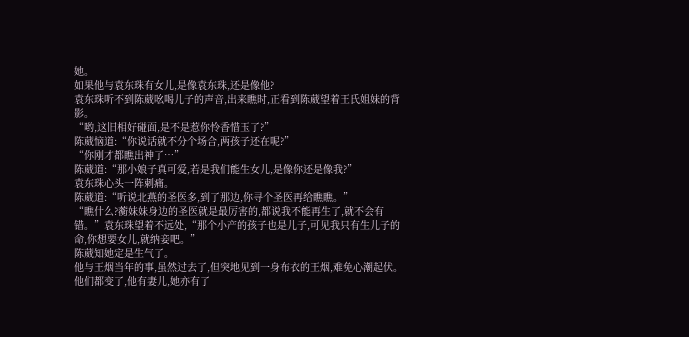她。
如果他与袁东珠有女儿,是像袁东珠,还是像他?
袁东珠听不到陈葳吆喝儿子的声音,出来瞧时,正看到陈葳望着王氏姐妹的背影。
“哟,这旧相好碰面,是不是惹你怜香惜玉了?”
陈葳恼道:“你说话就不分个场合,两孩子还在呢?”
“你刚才都瞧出神了…”
陈葳道:“那小娘子真可爱,若是我们能生女儿,是像你还是像我?”
袁东珠心头一阵刺痛。
陈葳道:“听说北燕的圣医多,到了那边,你寻个圣医再给瞧瞧。”
“瞧什么?蘅妹妹身边的圣医就是最厉害的,都说我不能再生了,就不会有错。”袁东珠望着不远处,“那个小产的孩子也是儿子,可见我只有生儿子的命,你想要女儿,就纳妾吧。”
陈葳知她定是生气了。
他与王烟当年的事,虽然过去了,但突地见到一身布衣的王烟,难免心潮起伏。
他们都变了,他有妻儿,她亦有了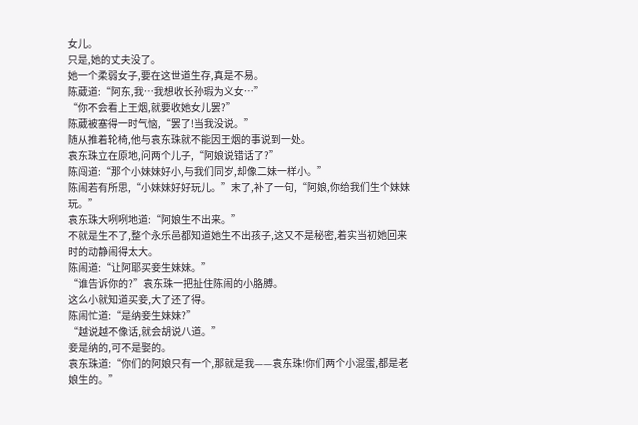女儿。
只是,她的丈夫没了。
她一个柔弱女子,要在这世道生存,真是不易。
陈葳道:“阿东,我…我想收长孙瑕为义女…”
“你不会看上王烟,就要收她女儿罢?”
陈葳被塞得一时气恼,“罢了!当我没说。”
随从推着轮椅,他与袁东珠就不能因王烟的事说到一处。
袁东珠立在原地,问两个儿子,“阿娘说错话了?”
陈闯道:“那个小妹妹好小,与我们同岁,却像二妹一样小。”
陈闹若有所思,“小妹妹好好玩儿。”末了,补了一句,“阿娘,你给我们生个妹妹玩。”
袁东珠大咧咧地道:“阿娘生不出来。”
不就是生不了,整个永乐邑都知道她生不出孩子,这又不是秘密,着实当初她回来时的动静闹得太大。
陈闹道:“让阿耶买妾生妹妹。”
“谁告诉你的?”袁东珠一把扯住陈闹的小胳膊。
这么小就知道买妾,大了还了得。
陈闹忙道:“是纳妾生妹妹?”
“越说越不像话,就会胡说八道。”
妾是纳的,可不是娶的。
袁东珠道:“你们的阿娘只有一个,那就是我——袁东珠!你们两个小混蛋,都是老娘生的。”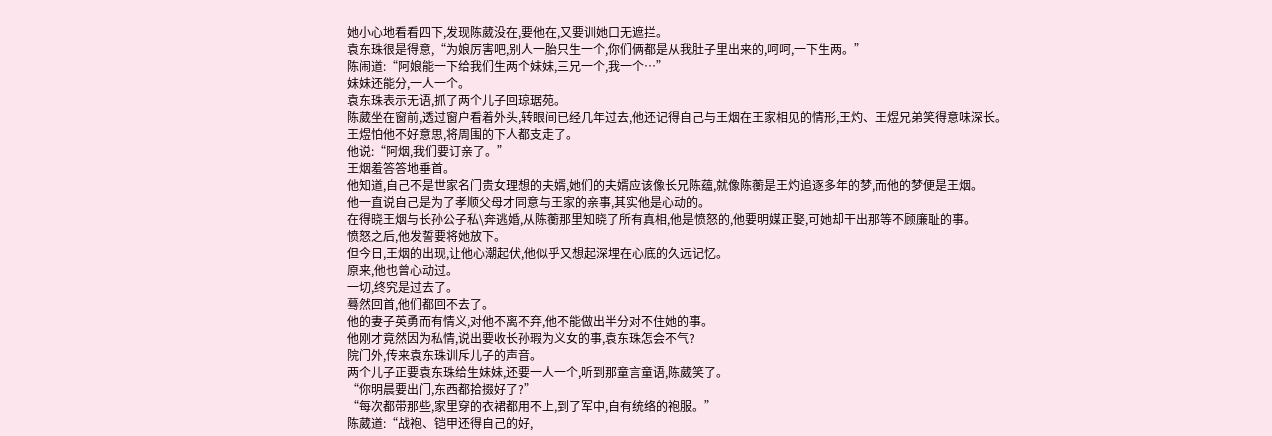她小心地看看四下,发现陈葳没在,要他在,又要训她口无遮拦。
袁东珠很是得意,“为娘厉害吧,别人一胎只生一个,你们俩都是从我肚子里出来的,呵呵,一下生两。”
陈闹道:“阿娘能一下给我们生两个妹妹,三兄一个,我一个…”
妹妹还能分,一人一个。
袁东珠表示无语,抓了两个儿子回琼琚苑。
陈葳坐在窗前,透过窗户看着外头,转眼间已经几年过去,他还记得自己与王烟在王家相见的情形,王灼、王煜兄弟笑得意味深长。
王煜怕他不好意思,将周围的下人都支走了。
他说:“阿烟,我们要订亲了。”
王烟羞答答地垂首。
他知道,自己不是世家名门贵女理想的夫婿,她们的夫婿应该像长兄陈蕴,就像陈蘅是王灼追逐多年的梦,而他的梦便是王烟。
他一直说自己是为了孝顺父母才同意与王家的亲事,其实他是心动的。
在得晓王烟与长孙公子私\奔逃婚,从陈蘅那里知晓了所有真相,他是愤怒的,他要明媒正娶,可她却干出那等不顾廉耻的事。
愤怒之后,他发誓要将她放下。
但今日,王烟的出现,让他心潮起伏,他似乎又想起深埋在心底的久远记忆。
原来,他也曾心动过。
一切,终究是过去了。
蓦然回首,他们都回不去了。
他的妻子英勇而有情义,对他不离不弃,他不能做出半分对不住她的事。
他刚才竟然因为私情,说出要收长孙瑕为义女的事,袁东珠怎会不气?
院门外,传来袁东珠训斥儿子的声音。
两个儿子正要袁东珠给生妹妹,还要一人一个,听到那童言童语,陈葳笑了。
“你明晨要出门,东西都拾掇好了?”
“每次都带那些,家里穿的衣裙都用不上,到了军中,自有统络的袍服。”
陈葳道:“战袍、铠甲还得自己的好,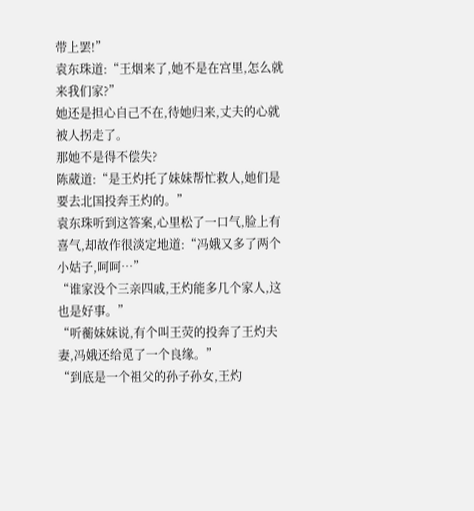带上罢!”
袁东珠道:“王烟来了,她不是在宫里,怎么就来我们家?”
她还是担心自己不在,待她归来,丈夫的心就被人拐走了。
那她不是得不偿失?
陈葳道:“是王灼托了妹妹帮忙救人,她们是要去北国投奔王灼的。”
袁东珠听到这答案,心里松了一口气,脸上有喜气,却故作很淡定地道:“冯娥又多了两个小姑子,呵呵…”
“谁家没个三亲四戚,王灼能多几个家人,这也是好事。”
“听蘅妹妹说,有个叫王荧的投奔了王灼夫妻,冯娥还给觅了一个良缘。”
“到底是一个祖父的孙子孙女,王灼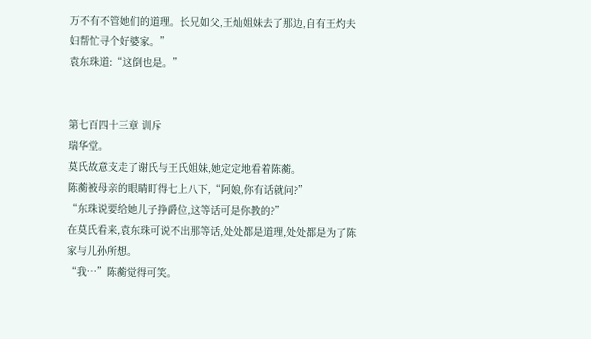万不有不管她们的道理。长兄如父,王灿姐妹去了那边,自有王灼夫妇帮忙寻个好婆家。”
袁东珠道:“这倒也是。”


第七百四十三章 训斥
瑞华堂。
莫氏故意支走了谢氏与王氏姐妹,她定定地看着陈蘅。
陈蘅被母亲的眼睛盯得七上八下,“阿娘,你有话就问?”
“东珠说要给她儿子挣爵位,这等话可是你教的?”
在莫氏看来,袁东珠可说不出那等话,处处都是道理,处处都是为了陈家与儿孙所想。
“我…”陈蘅觉得可笑。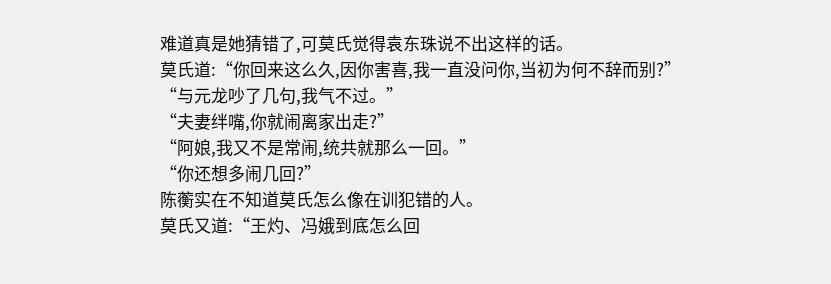难道真是她猜错了,可莫氏觉得袁东珠说不出这样的话。
莫氏道:“你回来这么久,因你害喜,我一直没问你,当初为何不辞而别?”
“与元龙吵了几句,我气不过。”
“夫妻绊嘴,你就闹离家出走?”
“阿娘,我又不是常闹,统共就那么一回。”
“你还想多闹几回?”
陈蘅实在不知道莫氏怎么像在训犯错的人。
莫氏又道:“王灼、冯娥到底怎么回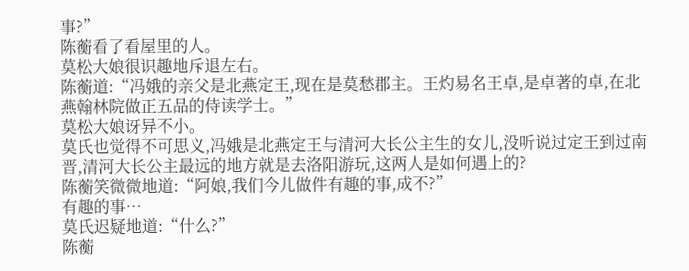事?”
陈蘅看了看屋里的人。
莫松大娘很识趣地斥退左右。
陈蘅道:“冯娥的亲父是北燕定王,现在是莫愁郡主。王灼易名王卓,是卓著的卓,在北燕翰林院做正五品的侍读学士。”
莫松大娘讶异不小。
莫氏也觉得不可思义,冯娥是北燕定王与清河大长公主生的女儿,没听说过定王到过南晋,清河大长公主最远的地方就是去洛阳游玩,这两人是如何遇上的?
陈蘅笑微微地道:“阿娘,我们今儿做件有趣的事,成不?”
有趣的事…
莫氏迟疑地道:“什么?”
陈蘅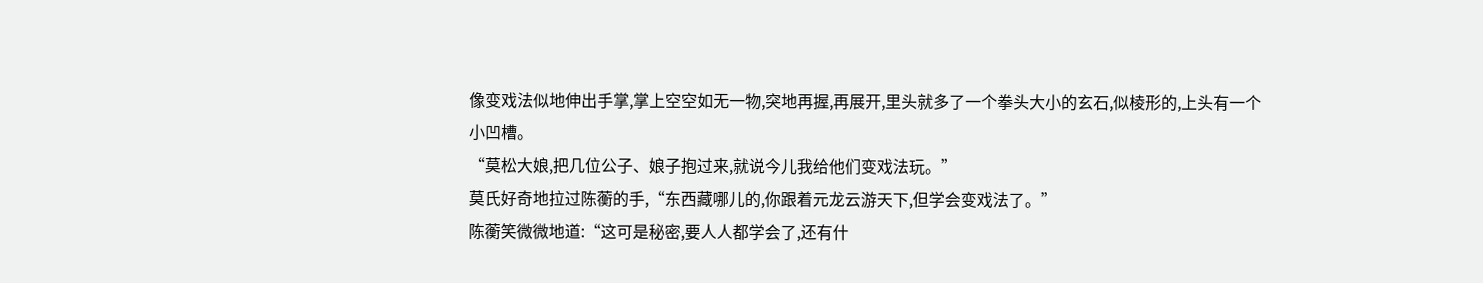像变戏法似地伸出手掌,掌上空空如无一物,突地再握,再展开,里头就多了一个拳头大小的玄石,似棱形的,上头有一个小凹槽。
“莫松大娘,把几位公子、娘子抱过来,就说今儿我给他们变戏法玩。”
莫氏好奇地拉过陈蘅的手,“东西藏哪儿的,你跟着元龙云游天下,但学会变戏法了。”
陈蘅笑微微地道:“这可是秘密,要人人都学会了,还有什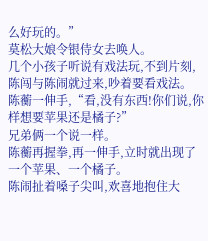么好玩的。”
莫松大娘令银侍女去唤人。
几个小孩子听说有戏法玩,不到片刻,陈闯与陈闹就过来,吵着要看戏法。
陈蘅一伸手,“看,没有东西!你们说,你样想要苹果还是橘子?”
兄弟俩一个说一样。
陈蘅再握拳,再一伸手,立时就出现了一个苹果、一个橘子。
陈闹扯着嗓子尖叫,欢喜地抱住大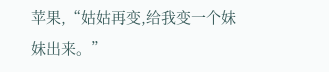苹果,“姑姑再变,给我变一个妹妹出来。”